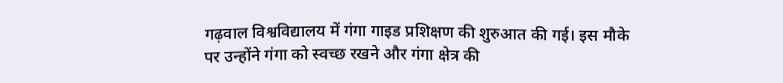गढ़वाल विश्वविद्यालय में गंगा गाइड प्रशिक्षण की शुरुआत की गई। इस मौके पर उन्होंने गंगा को स्वच्छ रखने और गंगा क्षेत्र की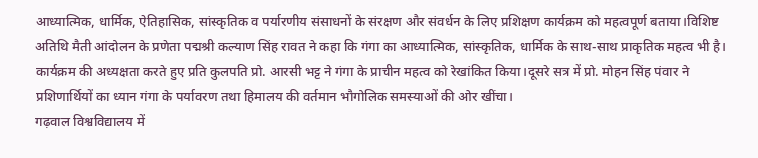आध्यात्मिक, धार्मिक, ऐतिहासिक, सांस्कृतिक व पर्यारणीय संसाधनों के संरक्षण और संवर्धन के लिए प्रशिक्षण कार्यक्रम को महत्वपूर्ण बताया।विशिष्ट अतिथि मैती आंदोलन के प्रणेता पद्मश्री कल्याण सिंह रावत ने कहा कि गंगा का आध्यात्मिक, सांस्कृतिक, धार्मिक के साथ-साथ प्राकृतिक महत्व भी है। कार्यक्रम की अध्यक्षता करते हुए प्रति कुलपति प्रो. आरसी भट्ट ने गंगा के प्राचीन महत्व को रेखांकित किया।दूसरे सत्र में प्रो. मोहन सिंह पंवार ने प्रशिणार्थियों का ध्यान गंगा के पर्यावरण तथा हिमालय की वर्तमान भौगोलिक समस्याओं की ओर खींचा।
गढ़वाल विश्वविद्यालय में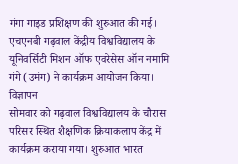गंगा गाइड प्रशिक्षण की शुरुआत की गई। एचएनबी गढ़वाल केंद्रीय विश्वविद्यालय के यूनिवर्सिटी मिशन ऑफ एवरेसेस ऑन नमामि गंगे (उमंग) ने कार्यक्रम आयोजन किया।
विज्ञापन
सोमवार को गढ़वाल विश्वविद्यालय के चौरास परिसर स्थित शैक्षणिक क्रियाकलाप केंद्र में कार्यक्रम कराया गया। शुरुआत भारत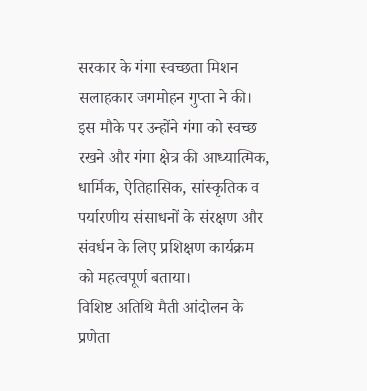सरकार के गंगा स्वच्छता मिशन सलाहकार जगमोहन गुप्ता ने की। इस मौके पर उन्होंने गंगा को स्वच्छ रखने और गंगा क्षेत्र की आध्यात्मिक, धार्मिक, ऐतिहासिक, सांस्कृतिक व पर्यारणीय संसाधनों के संरक्षण और संवर्धन के लिए प्रशिक्षण कार्यक्रम को महत्वपूर्ण बताया।
विशिष्ट अतिथि मैती आंदोलन के प्रणेता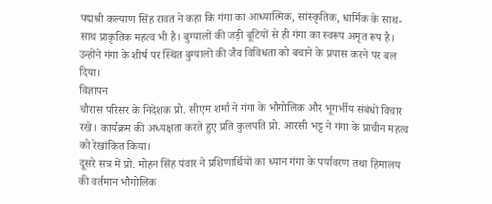पद्मश्री कल्याण सिंह रावत ने कहा कि गंगा का आध्यात्मिक, सांस्कृतिक, धार्मिक के साथ-साथ प्राकृतिक महत्व भी है। बुग्यालों की जड़ी बूटियों से ही गंगा का स्वरूप अमृत रूप है। उन्होंने गंगा के शीर्ष पर स्थित बुग्यालों की जैव विविधता को बचाने के प्रयास करने पर बल दिया।
विज्ञापन
चौरास परिसर के निदेशक प्रो. सीएम शर्मा ने गंगा के भौगोलिक और भूगर्भीय संबंधों विचार रखे। कार्यक्रम की अध्यक्षता करते हुए प्रति कुलपति प्रो. आरसी भट्ट ने गंगा के प्राचीन महत्व को रेखांकित किया।
दूसरे सत्र में प्रो. मोहन सिंह पंवार ने प्रशिणार्थियों का ध्यान गंगा के पर्यावरण तथा हिमालय की वर्तमान भौगोलिक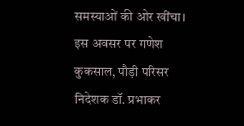समस्याओं की ओर खींचा। इस अवसर पर गणेश कुकसाल, पौड़ी परिसर निदेशक डॉ. प्रभाकर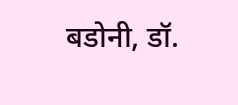बडोनी, डॉ.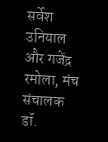सर्वेश उनियाल और गजेंद्र रमोला, मंच संचालक डॉ.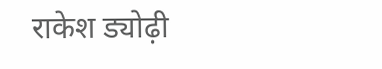राकेश ड्योढ़ी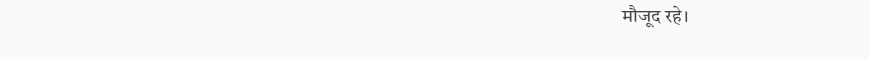मौजूद रहे।